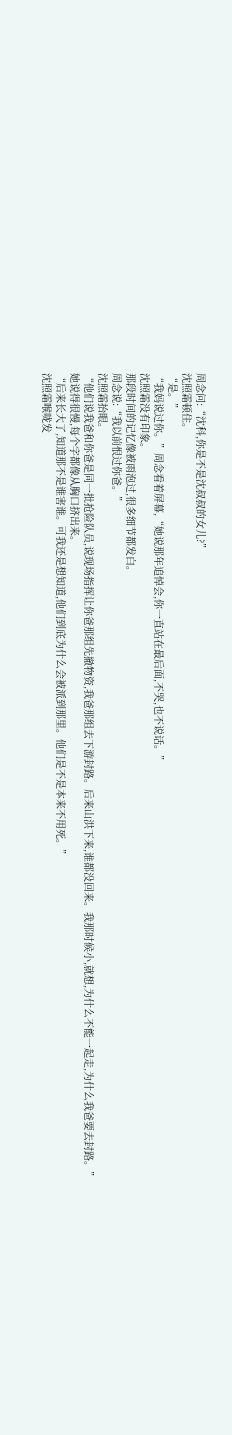周念问:“沈科,你是不是沈叔叔的女儿?”
沈照霜顿住。
“是。”
“我妈说过你。”周念看着屏幕,“她说那年追悼会,你一直站在最后面,不哭,也不说话。”
沈照霜没有印象。
那段时间的记忆像被雨泡过,很多细节都发白。
周念说:“我以前恨过你爸。”
沈照霜抬眼。
“他们说我爸和你爸是同一批抢险队员,说现场指挥让你爸那组先撤物资,我爸那组去下游封路。后来山洪下来,谁都没回来。我那时候小,就想,为什么不能一起走,为什么我爸要去封路。”
她说得很慢,每个字都像从胸口挤出来。
“后来长大了,知道那不是谁害谁。可我还是想知道,他们到底为什么会被派到那里。他们是不是本来不用死。”
沈照霜喉咙发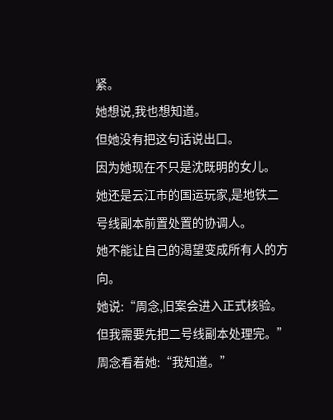紧。
她想说,我也想知道。
但她没有把这句话说出口。
因为她现在不只是沈既明的女儿。
她还是云江市的国运玩家,是地铁二号线副本前置处置的协调人。
她不能让自己的渴望变成所有人的方向。
她说:“周念,旧案会进入正式核验。但我需要先把二号线副本处理完。”
周念看着她:“我知道。”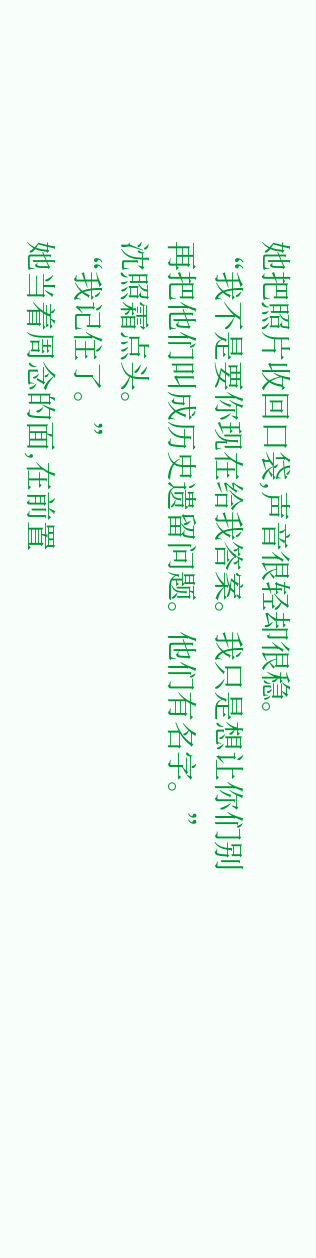她把照片收回口袋,声音很轻却很稳。
“我不是要你现在给我答案。我只是想让你们别再把他们叫成历史遗留问题。他们有名字。”
沈照霜点头。
“我记住了。”
她当着周念的面,在前置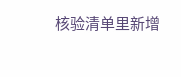核验清单里新增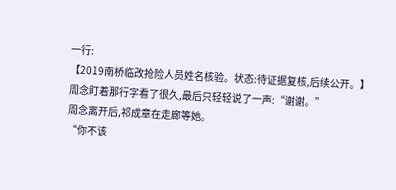一行:
【2019南桥临改抢险人员姓名核验。状态:待证据复核,后续公开。】
周念盯着那行字看了很久,最后只轻轻说了一声:“谢谢。”
周念离开后,祁成章在走廊等她。
“你不该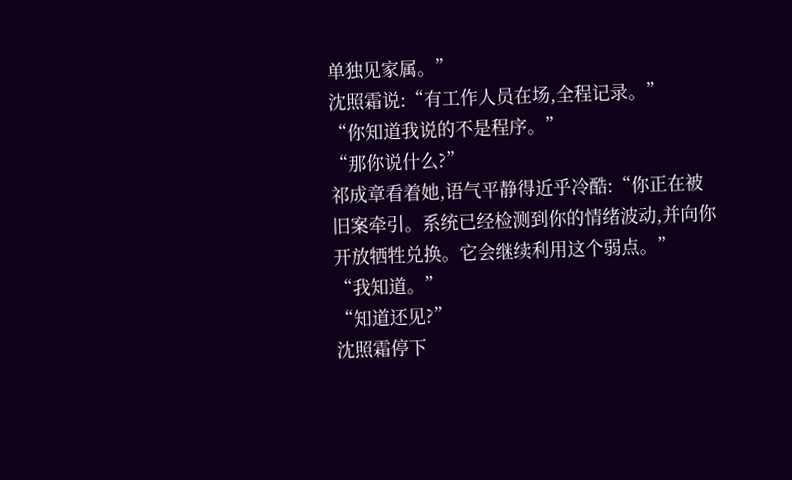单独见家属。”
沈照霜说:“有工作人员在场,全程记录。”
“你知道我说的不是程序。”
“那你说什么?”
祁成章看着她,语气平静得近乎冷酷:“你正在被旧案牵引。系统已经检测到你的情绪波动,并向你开放牺牲兑换。它会继续利用这个弱点。”
“我知道。”
“知道还见?”
沈照霜停下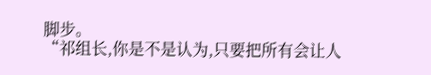脚步。
“祁组长,你是不是认为,只要把所有会让人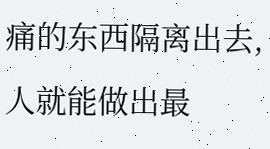痛的东西隔离出去,人就能做出最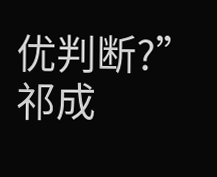优判断?”
祁成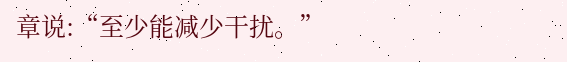章说:“至少能减少干扰。”